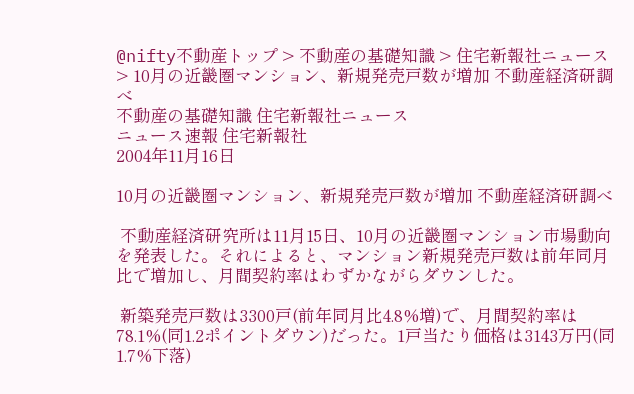@nifty不動産トップ > 不動産の基礎知識 > 住宅新報社ニュース > 10月の近畿圏マンション、新規発売戸数が増加 不動産経済研調べ
不動産の基礎知識 住宅新報社ニュース
ニュース速報 住宅新報社
2004年11月16日

10月の近畿圏マンション、新規発売戸数が増加 不動産経済研調べ

 不動産経済研究所は11月15日、10月の近畿圏マンション市場動向を発表した。それによると、マンション新規発売戸数は前年同月比で増加し、月間契約率はわずかながらダウンした。

 新築発売戸数は3300戸(前年同月比4.8%増)で、月間契約率は78.1%(同1.2ポイントダウン)だった。1戸当たり価格は3143万円(同1.7%下落)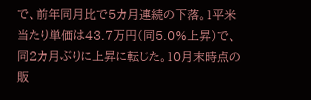で、前年同月比で5カ月連続の下落。1平米当たり単価は43.7万円(同5.0%上昇)で、同2カ月ぶりに上昇に転じた。10月末時点の販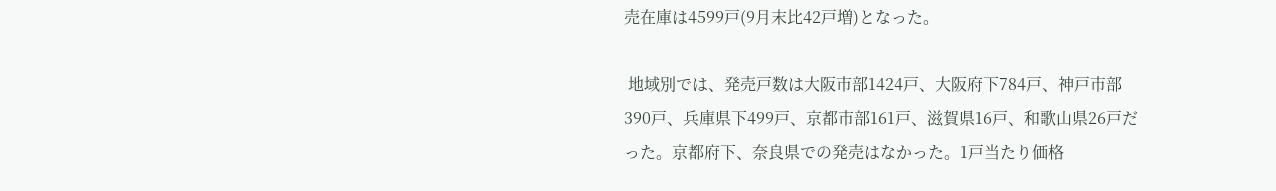売在庫は4599戸(9月末比42戸増)となった。

 地域別では、発売戸数は大阪市部1424戸、大阪府下784戸、神戸市部390戸、兵庫県下499戸、京都市部161戸、滋賀県16戸、和歌山県26戸だった。京都府下、奈良県での発売はなかった。1戸当たり価格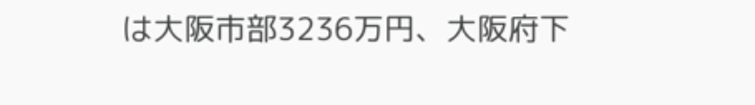は大阪市部3236万円、大阪府下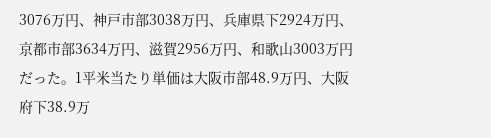3076万円、神戸市部3038万円、兵庫県下2924万円、京都市部3634万円、滋賀2956万円、和歌山3003万円だった。1平米当たり単価は大阪市部48.9万円、大阪府下38.9万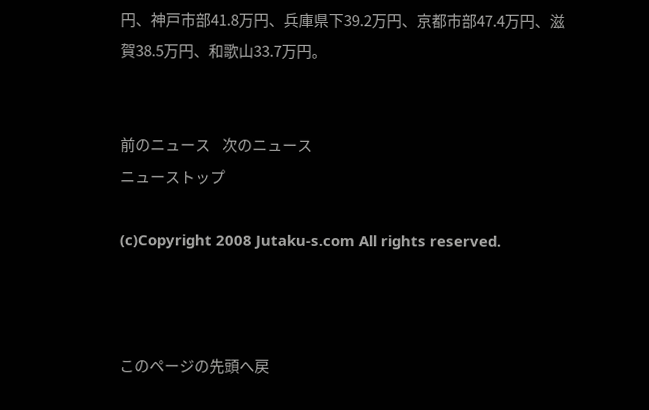円、神戸市部41.8万円、兵庫県下39.2万円、京都市部47.4万円、滋賀38.5万円、和歌山33.7万円。


前のニュース    次のニュース
ニューストップ

(c)Copyright 2008 Jutaku-s.com All rights reserved.



このページの先頭へ戻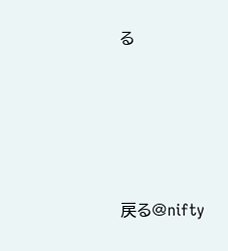る




戻る@nifty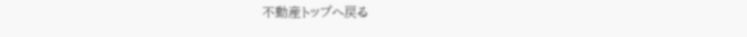不動産トップへ戻る